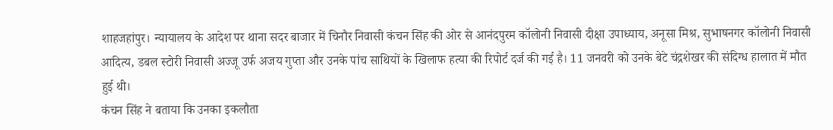शाहजहांपुर। न्यायालय के आदेश पर थाना सदर बाजार में चिनौर निवासी कंचन सिंह की ओर से आनंदपुरम कॉलोनी निवासी दीक्षा उपाध्याय, अनूसा मिश्र, सुभाषनगर कॉलोनी निवासी आदित्य, डबल स्टोरी निवासी अज्जू उर्फ अजय गुप्ता और उनके पांच साथियों के खिलाफ हत्या की रिपोर्ट दर्ज की गई है। 11 जनवरी को उनके बेटे चंद्रशेखर की संदिग्ध हालात में मौत हुई थी।
कंचन सिंह ने बताया कि उनका इकलौता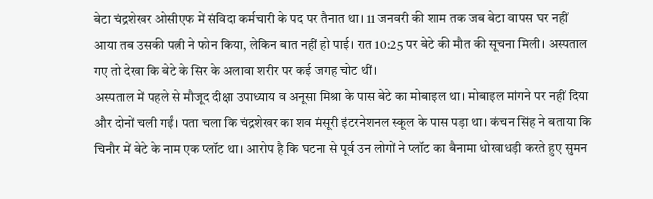बेटा चंद्रशेखर ओसीएफ में संविदा कर्मचारी के पद पर तैनात था। 11 जनवरी की शाम तक जब बेटा वापस घर नहीं आया तब उसकी पत्नी ने फोन किया, लेकिन बात नहीं हो पाई। रात 10:25 पर बेटे की मौत की सूचना मिली। अस्पताल गए तो देखा कि बेटे के सिर के अलावा शरीर पर कई जगह चोट थीं।
अस्पताल में पहले से मौजूद दीक्षा उपाध्याय व अनूसा मिश्रा के पास बेटे का मोबाइल था। मोबाइल मांगने पर नहीं दिया और दोनों चली गईं। पता चला कि चंद्रशेखर का शव मंसूरी इंटरनेशनल स्कूल के पास पड़ा था। कंचन सिंह ने बताया कि चिनौर में बेटे के नाम एक प्लॉट था। आरोप है कि घटना से पूर्व उन लोगों ने प्लॉट का बैनामा धोखाधड़ी करते हुए सुमन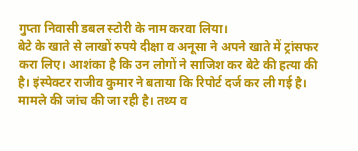गुप्ता निवासी डबल स्टोरी के नाम करवा लिया।
बेटे के खाते से लाखों रुपये दीक्षा व अनूसा ने अपने खाते में ट्रांसफर करा लिए। आशंका है कि उन लोगों ने साजिश कर बेटे की हत्या की है। इंस्पेक्टर राजीव कुमार ने बताया कि रिपोर्ट दर्ज कर ली गई है। मामले की जांच की जा रही है। तथ्य व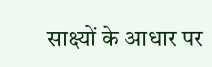साक्ष्यों के आधार पर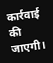कार्रवाई की जाएगी।